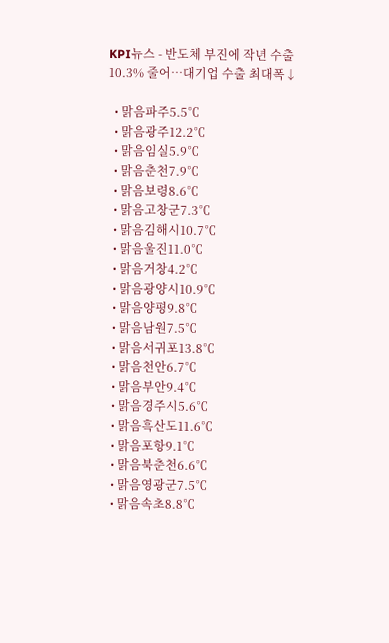KPI뉴스 - 반도체 부진에 작년 수출 10.3% 줄어…대기업 수출 최대폭↓

  • 맑음파주5.5℃
  • 맑음광주12.2℃
  • 맑음임실5.9℃
  • 맑음춘천7.9℃
  • 맑음보령8.6℃
  • 맑음고창군7.3℃
  • 맑음김해시10.7℃
  • 맑음울진11.0℃
  • 맑음거창4.2℃
  • 맑음광양시10.9℃
  • 맑음양평9.8℃
  • 맑음남원7.5℃
  • 맑음서귀포13.8℃
  • 맑음천안6.7℃
  • 맑음부안9.4℃
  • 맑음경주시5.6℃
  • 맑음흑산도11.6℃
  • 맑음포항9.1℃
  • 맑음북춘천6.6℃
  • 맑음영광군7.5℃
  • 맑음속초8.8℃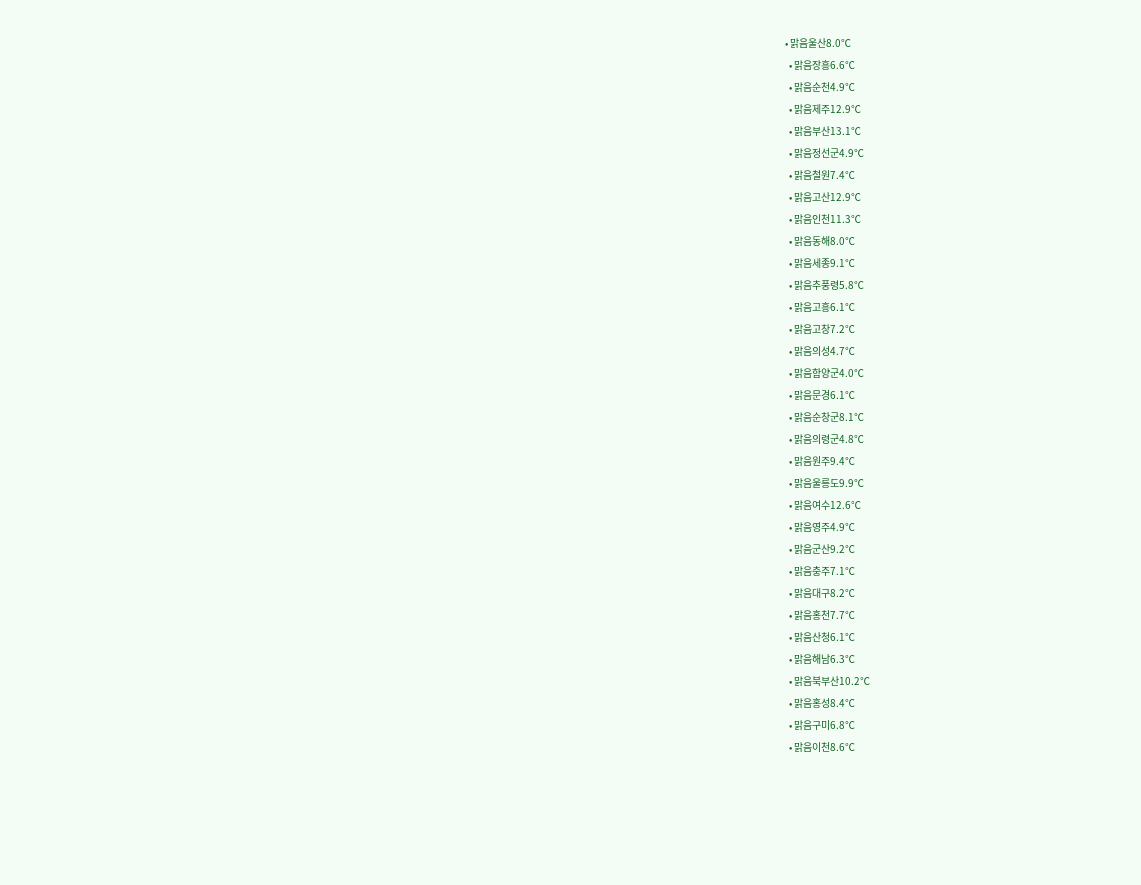• 맑음울산8.0℃
  • 맑음장흥6.6℃
  • 맑음순천4.9℃
  • 맑음제주12.9℃
  • 맑음부산13.1℃
  • 맑음정선군4.9℃
  • 맑음철원7.4℃
  • 맑음고산12.9℃
  • 맑음인천11.3℃
  • 맑음동해8.0℃
  • 맑음세종9.1℃
  • 맑음추풍령5.8℃
  • 맑음고흥6.1℃
  • 맑음고창7.2℃
  • 맑음의성4.7℃
  • 맑음함양군4.0℃
  • 맑음문경6.1℃
  • 맑음순창군8.1℃
  • 맑음의령군4.8℃
  • 맑음원주9.4℃
  • 맑음울릉도9.9℃
  • 맑음여수12.6℃
  • 맑음영주4.9℃
  • 맑음군산9.2℃
  • 맑음충주7.1℃
  • 맑음대구8.2℃
  • 맑음홍천7.7℃
  • 맑음산청6.1℃
  • 맑음해남6.3℃
  • 맑음북부산10.2℃
  • 맑음홍성8.4℃
  • 맑음구미6.8℃
  • 맑음이천8.6℃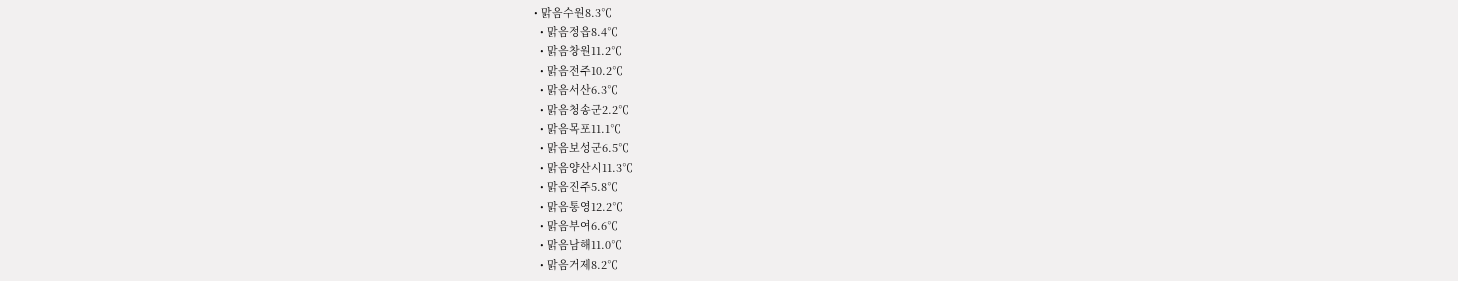• 맑음수원8.3℃
  • 맑음정읍8.4℃
  • 맑음창원11.2℃
  • 맑음전주10.2℃
  • 맑음서산6.3℃
  • 맑음청송군2.2℃
  • 맑음목포11.1℃
  • 맑음보성군6.5℃
  • 맑음양산시11.3℃
  • 맑음진주5.8℃
  • 맑음통영12.2℃
  • 맑음부여6.6℃
  • 맑음남해11.0℃
  • 맑음거제8.2℃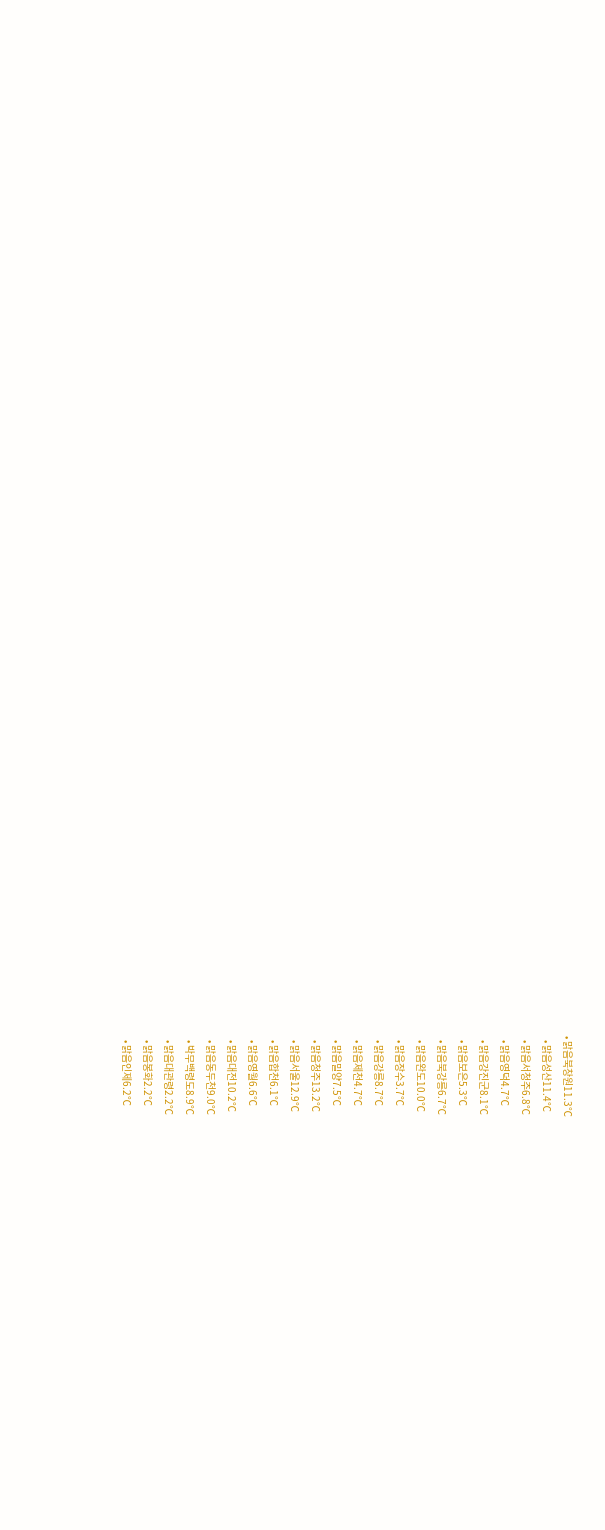• 맑음북창원11.3℃
  • 맑음성산11.4℃
  • 맑음서청주6.8℃
  • 맑음영덕4.7℃
  • 맑음강진군8.1℃
  • 맑음보은5.3℃
  • 맑음북강릉6.7℃
  • 맑음완도10.0℃
  • 맑음장수3.7℃
  • 맑음강릉8.7℃
  • 맑음제천4.7℃
  • 맑음밀양7.5℃
  • 맑음청주13.2℃
  • 맑음서울12.9℃
  • 맑음합천6.1℃
  • 맑음영월6.6℃
  • 맑음대전10.2℃
  • 맑음동두천9.0℃
  • 박무백령도8.9℃
  • 맑음대관령2.2℃
  • 맑음봉화2.2℃
  • 맑음인제6.2℃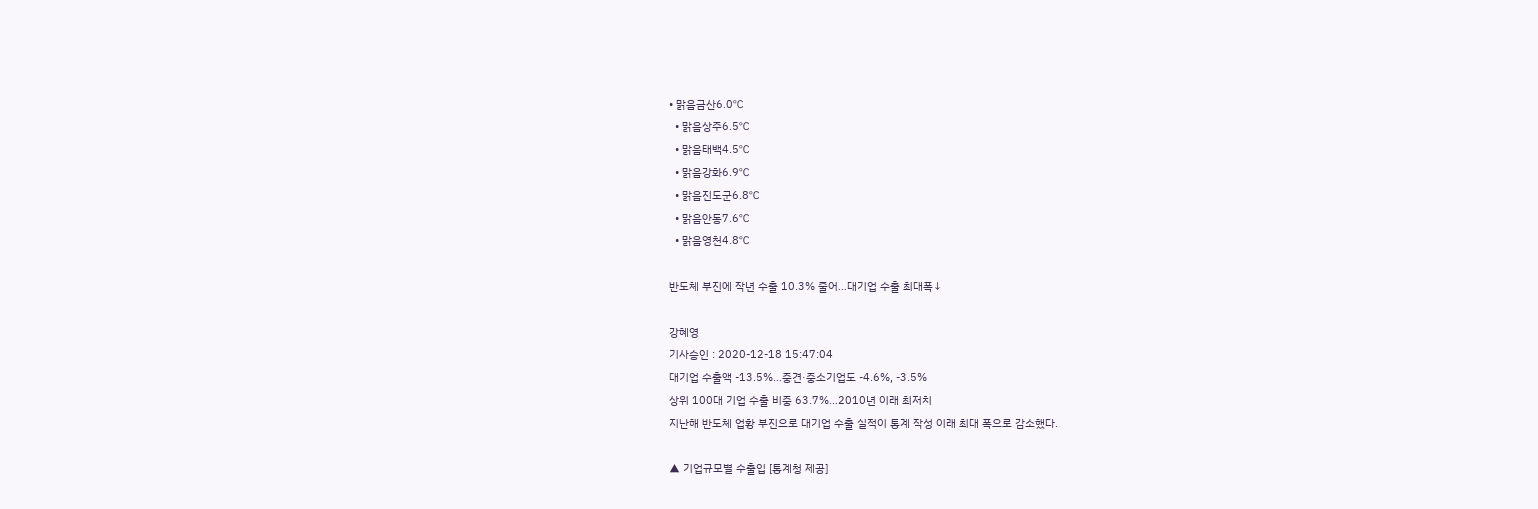• 맑음금산6.0℃
  • 맑음상주6.5℃
  • 맑음태백4.5℃
  • 맑음강화6.9℃
  • 맑음진도군6.8℃
  • 맑음안동7.6℃
  • 맑음영천4.8℃

반도체 부진에 작년 수출 10.3% 줄어…대기업 수출 최대폭↓

강혜영
기사승인 : 2020-12-18 15:47:04
대기업 수출액 -13.5%…중견·중소기업도 -4.6%, -3.5%
상위 100대 기업 수출 비중 63.7%…2010년 이래 최저치
지난해 반도체 업황 부진으로 대기업 수출 실적이 통계 작성 이래 최대 폭으로 감소했다.

▲ 기업규모별 수출입 [통계청 제공]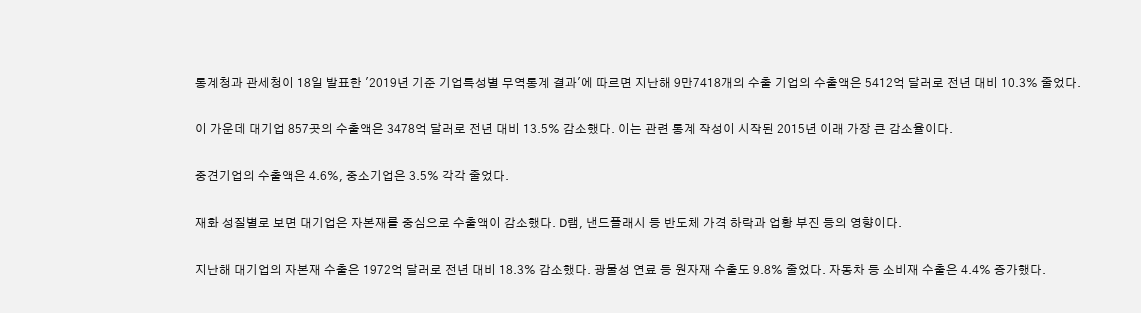통계청과 관세청이 18일 발표한 '2019년 기준 기업특성별 무역통계 결과'에 따르면 지난해 9만7418개의 수출 기업의 수출액은 5412억 달러로 전년 대비 10.3% 줄었다.

이 가운데 대기업 857곳의 수출액은 3478억 달러로 전년 대비 13.5% 감소했다. 이는 관련 통계 작성이 시작된 2015년 이래 가장 큰 감소율이다.

중견기업의 수출액은 4.6%, 중소기업은 3.5% 각각 줄었다.

재화 성질별로 보면 대기업은 자본재를 중심으로 수출액이 감소했다. D램, 낸드플래시 등 반도체 가격 하락과 업황 부진 등의 영향이다.

지난해 대기업의 자본재 수출은 1972억 달러로 전년 대비 18.3% 감소했다. 광물성 연료 등 원자재 수출도 9.8% 줄었다. 자동차 등 소비재 수출은 4.4% 증가했다.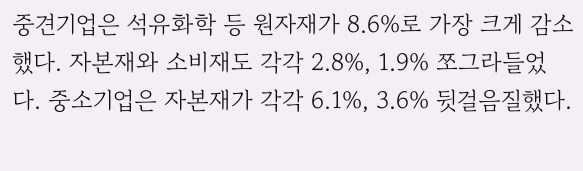중견기업은 석유화학 등 원자재가 8.6%로 가장 크게 감소했다. 자본재와 소비재도 각각 2.8%, 1.9% 쪼그라들었다. 중소기업은 자본재가 각각 6.1%, 3.6% 뒷걸음질했다.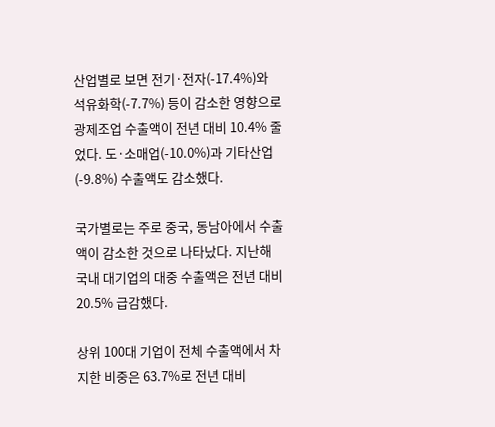산업별로 보면 전기·전자(-17.4%)와 석유화학(-7.7%) 등이 감소한 영향으로 광제조업 수출액이 전년 대비 10.4% 줄었다. 도·소매업(-10.0%)과 기타산업(-9.8%) 수출액도 감소했다.

국가별로는 주로 중국, 동남아에서 수출액이 감소한 것으로 나타났다. 지난해 국내 대기업의 대중 수출액은 전년 대비 20.5% 급감했다.

상위 100대 기업이 전체 수출액에서 차지한 비중은 63.7%로 전년 대비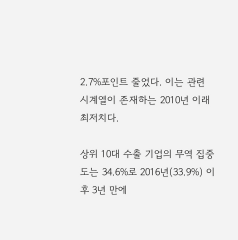2.7%포인트 줄었다. 이는 관련 시계열이 존재하는 2010년 이래 최저치다.

상위 10대 수출 기업의 무역 집중도는 34.6%로 2016년(33.9%) 이후 3년 만에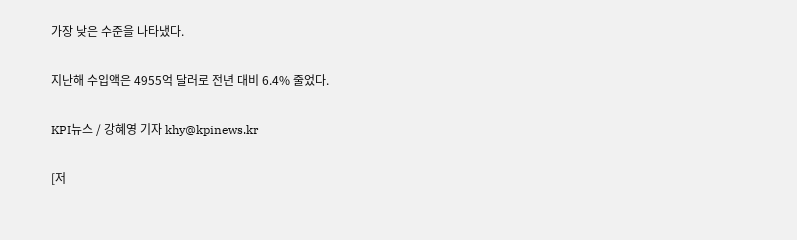가장 낮은 수준을 나타냈다.

지난해 수입액은 4955억 달러로 전년 대비 6.4% 줄었다.

KPI뉴스 / 강혜영 기자 khy@kpinews.kr

[저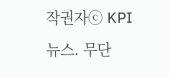작권자ⓒ KPI뉴스. 무단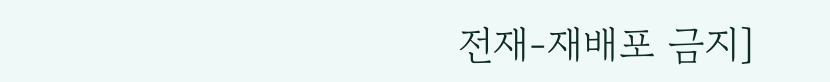전재-재배포 금지]